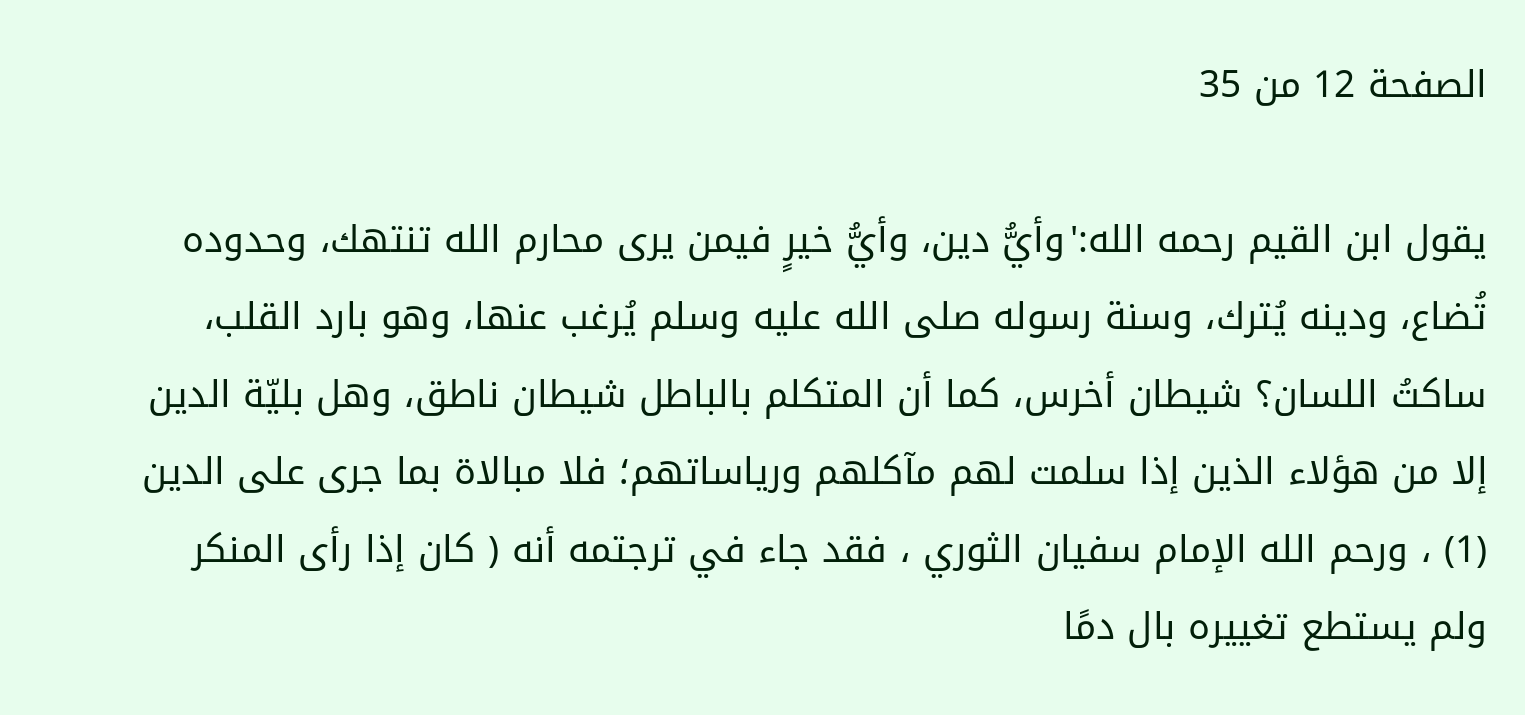الصفحة 12 من 35

يقول ابن القيم رحمه الله:'وأيُّ دين، وأيُّ خيرٍ فيمن يرى محارم الله تنتهك، وحدوده تُضاع، ودينه يُترك، وسنة رسوله صلى الله عليه وسلم يُرغب عنها، وهو بارد القلب، ساكتُ اللسان؟ شيطان أخرس، كما أن المتكلم بالباطل شيطان ناطق، وهل بليّة الدين إلا من هؤلاء الذين إذا سلمت لهم مآكلهم ورياساتهم؛ فلا مبالاة بما جرى على الدين (1) ، ورحم الله الإمام سفيان الثوري ، فقد جاء في ترجتمه أنه ( كان إذا رأى المنكر ولم يستطع تغييره بال دمًا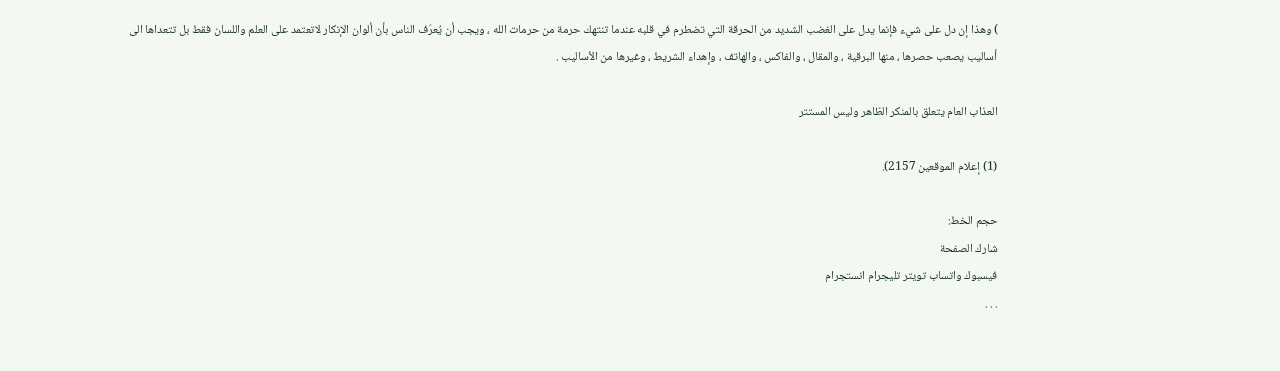) وهذا إن دل على شيء فإنما يدل على الغضب الشديد من الحرقة التي تضطرم في قلبه عندما تنتهك حرمة من حرمات الله ، ويجب أن يُعرّف الناس بأن ألوان الإنكار لاتعتمد على العلم واللسان فقط بل تتعداها الى أساليب يصعب حصرها ، منها البرقية ، والمقال ، والفاكس ، والهاتف ، وإهداء الشريط ، وغيرها من الأساليب .

العذاب العام يتعلق بالمنكر الظاهر وليس المستتر

(1) إعلام الموقعين 2157).

حجم الخط:
شارك الصفحة
فيسبوك واتساب تويتر تليجرام انستجرام
. . .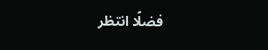فضلًا انتظر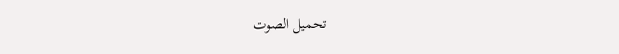تحميل الصوت